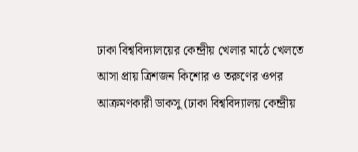ঢাকা বিশ্ববিদ্যালয়ের কেন্দ্রীয় খেলার মাঠে খেলতে আসা প্রায় ত্রিশজন কিশোর ও তরুণের ওপর আক্রমণকারী ডাকসু (ঢাকা বিশ্ববিদ্যালয় কেন্দ্রীয়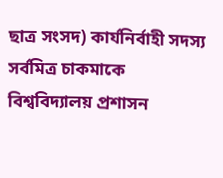ছাত্র সংসদ) কার্যনির্বাহী সদস্য সর্বমিত্র চাকমাকে বিশ্ববিদ্যালয় প্রশাসন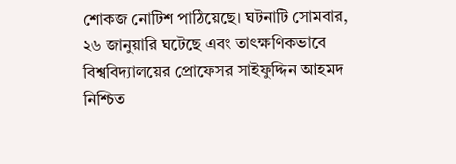শোকজ নোটিশ পাঠিয়েছে। ঘটনাটি সোমবার, ২৬ জানুয়ারি ঘটেছে এবং তাৎক্ষণিকভাবে বিশ্ববিদ্যালয়ের প্রোফেসর সাইফুদ্দিন আহমদ নিশ্চিত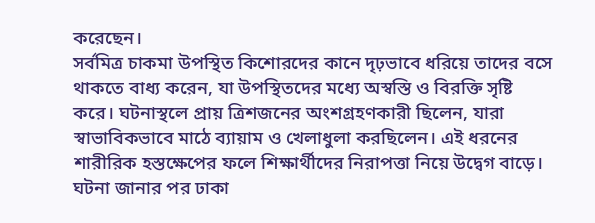করেছেন।
সর্বমিত্র চাকমা উপস্থিত কিশোরদের কানে দৃঢ়ভাবে ধরিয়ে তাদের বসে থাকতে বাধ্য করেন, যা উপস্থিতদের মধ্যে অস্বস্তি ও বিরক্তি সৃষ্টি করে। ঘটনাস্থলে প্রায় ত্রিশজনের অংশগ্রহণকারী ছিলেন, যারা স্বাভাবিকভাবে মাঠে ব্যায়াম ও খেলাধুলা করছিলেন। এই ধরনের শারীরিক হস্তক্ষেপের ফলে শিক্ষার্থীদের নিরাপত্তা নিয়ে উদ্বেগ বাড়ে।
ঘটনা জানার পর ঢাকা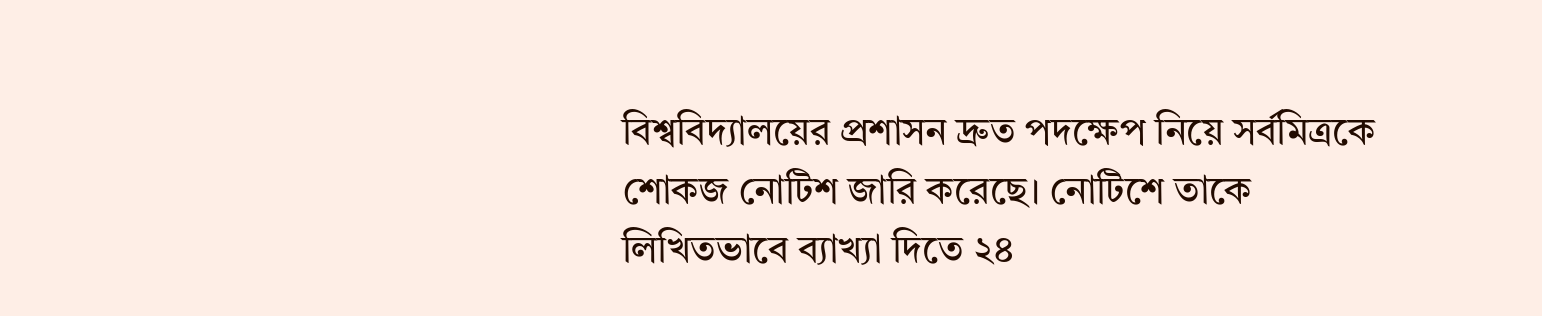বিশ্ববিদ্যালয়ের প্রশাসন দ্রুত পদক্ষেপ নিয়ে সর্বমিত্রকে শোকজ নোটিশ জারি করেছে। নোটিশে তাকে লিখিতভাবে ব্যাখ্যা দিতে ২৪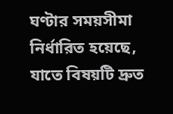ঘণ্টার সময়সীমা নির্ধারিত হয়েছে, যাতে বিষয়টি দ্রুত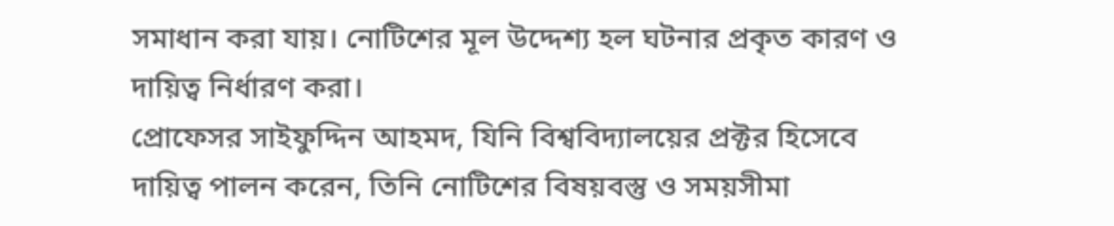সমাধান করা যায়। নোটিশের মূল উদ্দেশ্য হল ঘটনার প্রকৃত কারণ ও দায়িত্ব নির্ধারণ করা।
প্রোফেসর সাইফুদ্দিন আহমদ, যিনি বিশ্ববিদ্যালয়ের প্রক্টর হিসেবে দায়িত্ব পালন করেন, তিনি নোটিশের বিষয়বস্তু ও সময়সীমা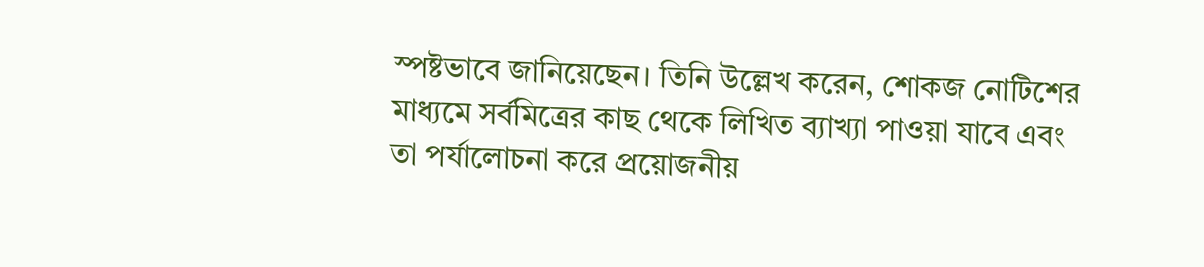স্পষ্টভাবে জানিয়েছেন। তিনি উল্লেখ করেন, শোকজ নোটিশের মাধ্যমে সর্বমিত্রের কাছ থেকে লিখিত ব্যাখ্যা পাওয়া যাবে এবং তা পর্যালোচনা করে প্রয়োজনীয়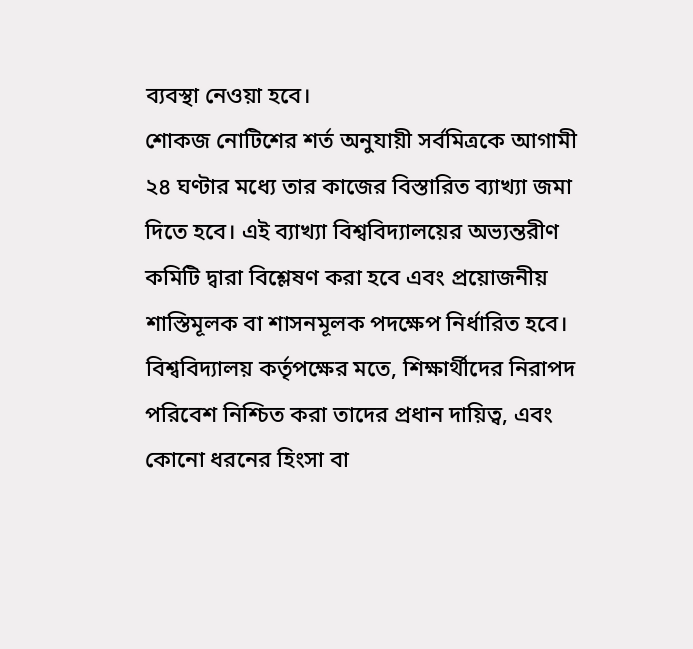ব্যবস্থা নেওয়া হবে।
শোকজ নোটিশের শর্ত অনুযায়ী সর্বমিত্রকে আগামী ২৪ ঘণ্টার মধ্যে তার কাজের বিস্তারিত ব্যাখ্যা জমা দিতে হবে। এই ব্যাখ্যা বিশ্ববিদ্যালয়ের অভ্যন্তরীণ কমিটি দ্বারা বিশ্লেষণ করা হবে এবং প্রয়োজনীয় শাস্তিমূলক বা শাসনমূলক পদক্ষেপ নির্ধারিত হবে।
বিশ্ববিদ্যালয় কর্তৃপক্ষের মতে, শিক্ষার্থীদের নিরাপদ পরিবেশ নিশ্চিত করা তাদের প্রধান দায়িত্ব, এবং কোনো ধরনের হিংসা বা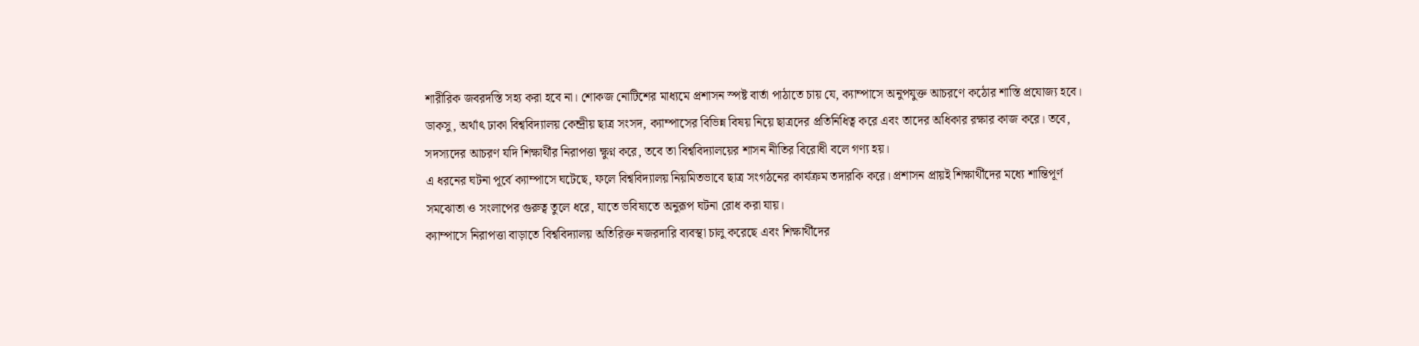শারীরিক জবরদস্তি সহ্য করা হবে না। শোকজ নোটিশের মাধ্যমে প্রশাসন স্পষ্ট বার্তা পাঠাতে চায় যে, ক্যাম্পাসে অনুপযুক্ত আচরণে কঠোর শাস্তি প্রযোজ্য হবে।
ডাকসু, অর্থাৎ ঢাকা বিশ্ববিদ্যালয় কেন্দ্রীয় ছাত্র সংসদ, ক্যাম্পাসের বিভিন্ন বিষয় নিয়ে ছাত্রদের প্রতিনিধিত্ব করে এবং তাদের অধিকার রক্ষার কাজ করে। তবে, সদস্যদের আচরণ যদি শিক্ষার্থীর নিরাপত্তা ক্ষুণ্ন করে, তবে তা বিশ্ববিদ্যালয়ের শাসন নীতির বিরোধী বলে গণ্য হয়।
এ ধরনের ঘটনা পূর্বে ক্যাম্পাসে ঘটেছে, ফলে বিশ্ববিদ্যালয় নিয়মিতভাবে ছাত্র সংগঠনের কার্যক্রম তদারকি করে। প্রশাসন প্রায়ই শিক্ষার্থীদের মধ্যে শান্তিপূর্ণ সমঝোতা ও সংলাপের গুরুত্ব তুলে ধরে, যাতে ভবিষ্যতে অনুরূপ ঘটনা রোধ করা যায়।
ক্যাম্পাসে নিরাপত্তা বাড়াতে বিশ্ববিদ্যালয় অতিরিক্ত নজরদারি ব্যবস্থা চালু করেছে এবং শিক্ষার্থীদের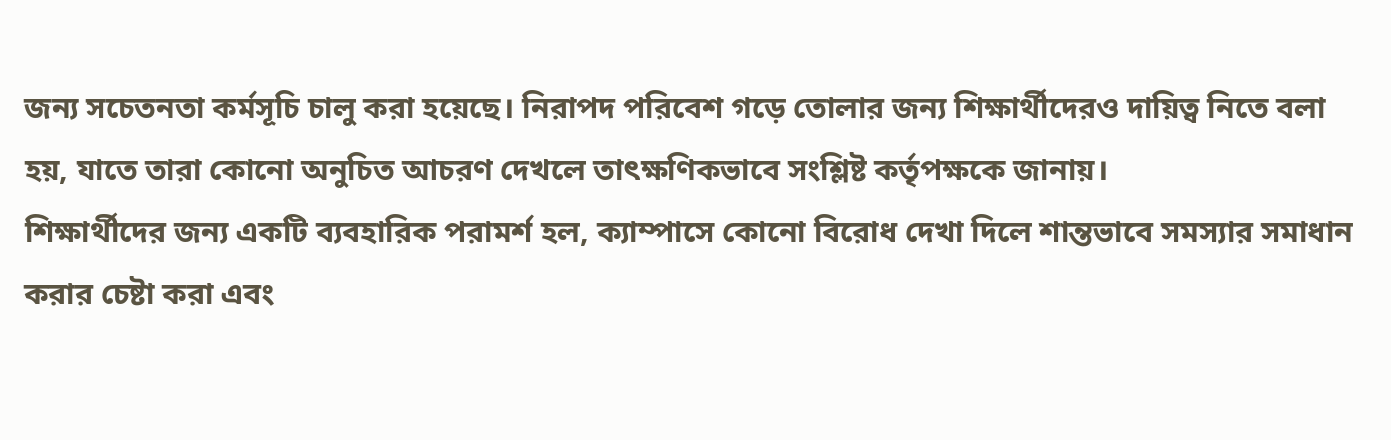জন্য সচেতনতা কর্মসূচি চালু করা হয়েছে। নিরাপদ পরিবেশ গড়ে তোলার জন্য শিক্ষার্থীদেরও দায়িত্ব নিতে বলা হয়, যাতে তারা কোনো অনুচিত আচরণ দেখলে তাৎক্ষণিকভাবে সংশ্লিষ্ট কর্তৃপক্ষকে জানায়।
শিক্ষার্থীদের জন্য একটি ব্যবহারিক পরামর্শ হল, ক্যাম্পাসে কোনো বিরোধ দেখা দিলে শান্তভাবে সমস্যার সমাধান করার চেষ্টা করা এবং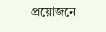প্রয়োজনে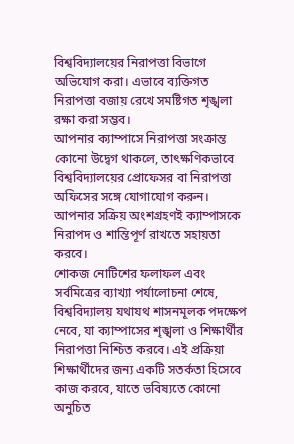বিশ্ববিদ্যালয়ের নিরাপত্তা বিভাগে অভিযোগ করা। এভাবে ব্যক্তিগত নিরাপত্তা বজায় রেখে সমষ্টিগত শৃঙ্খলা রক্ষা করা সম্ভব।
আপনার ক্যাম্পাসে নিরাপত্তা সংক্রান্ত কোনো উদ্বেগ থাকলে, তাৎক্ষণিকভাবে বিশ্ববিদ্যালয়ের প্রোফেসর বা নিরাপত্তা অফিসের সঙ্গে যোগাযোগ করুন। আপনার সক্রিয় অংশগ্রহণই ক্যাম্পাসকে নিরাপদ ও শান্তিপূর্ণ রাখতে সহায়তা করবে।
শোকজ নোটিশের ফলাফল এবং সর্বমিত্রের ব্যাখ্যা পর্যালোচনা শেষে, বিশ্ববিদ্যালয় যথাযথ শাসনমূলক পদক্ষেপ নেবে, যা ক্যাম্পাসের শৃঙ্খলা ও শিক্ষার্থীর নিরাপত্তা নিশ্চিত করবে। এই প্রক্রিয়া শিক্ষার্থীদের জন্য একটি সতর্কতা হিসেবে কাজ করবে, যাতে ভবিষ্যতে কোনো অনুচিত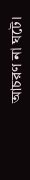আচরণ না ঘটে।